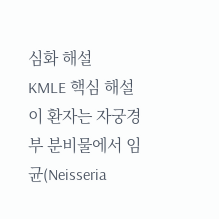심화 해설
KMLE 핵심 해설
이 환자는 자궁경부 분비물에서 임균(Neisseria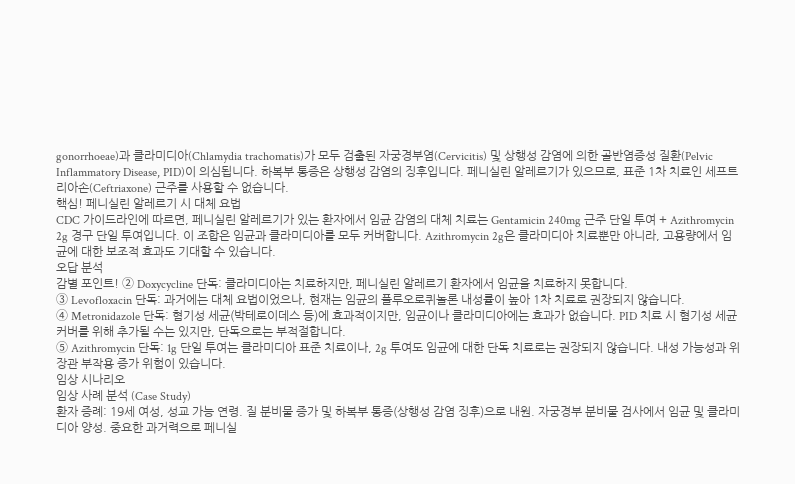gonorrhoeae)과 클라미디아(Chlamydia trachomatis)가 모두 검출된 자궁경부염(Cervicitis) 및 상행성 감염에 의한 골반염증성 질환(Pelvic Inflammatory Disease, PID)이 의심됩니다. 하복부 통증은 상행성 감염의 징후입니다. 페니실린 알레르기가 있으므로, 표준 1차 치료인 세프트리아손(Ceftriaxone) 근주를 사용할 수 없습니다.
핵심! 페니실린 알레르기 시 대체 요법
CDC 가이드라인에 따르면, 페니실린 알레르기가 있는 환자에서 임균 감염의 대체 치료는 Gentamicin 240mg 근주 단일 투여 + Azithromycin 2g 경구 단일 투여입니다. 이 조합은 임균과 클라미디아를 모두 커버합니다. Azithromycin 2g은 클라미디아 치료뿐만 아니라, 고용량에서 임균에 대한 보조적 효과도 기대할 수 있습니다.
오답 분석
감별 포인트! ② Doxycycline 단독: 클라미디아는 치료하지만, 페니실린 알레르기 환자에서 임균을 치료하지 못합니다.
③ Levofloxacin 단독: 과거에는 대체 요법이었으나, 현재는 임균의 플루오로퀴놀론 내성률이 높아 1차 치료로 권장되지 않습니다.
④ Metronidazole 단독: 혐기성 세균(박테로이데스 등)에 효과적이지만, 임균이나 클라미디아에는 효과가 없습니다. PID 치료 시 혐기성 세균 커버를 위해 추가될 수는 있지만, 단독으로는 부적절합니다.
⑤ Azithromycin 단독: 1g 단일 투여는 클라미디아 표준 치료이나, 2g 투여도 임균에 대한 단독 치료로는 권장되지 않습니다. 내성 가능성과 위장관 부작용 증가 위험이 있습니다.
임상 시나리오
임상 사례 분석 (Case Study)
환자 증례: 19세 여성, 성교 가능 연령. 질 분비물 증가 및 하복부 통증(상행성 감염 징후)으로 내원. 자궁경부 분비물 검사에서 임균 및 클라미디아 양성. 중요한 과거력으로 페니실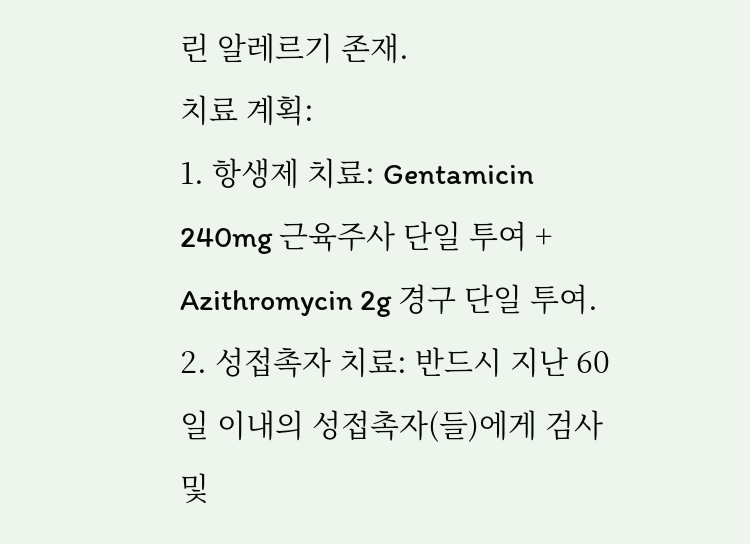린 알레르기 존재.
치료 계획:
1. 항생제 치료: Gentamicin 240mg 근육주사 단일 투여 + Azithromycin 2g 경구 단일 투여.
2. 성접촉자 치료: 반드시 지난 60일 이내의 성접촉자(들)에게 검사 및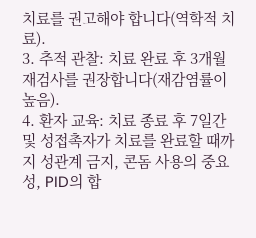치료를 권고해야 합니다(역학적 치료).
3. 추적 관찰: 치료 완료 후 3개월 재검사를 권장합니다(재감염률이 높음).
4. 환자 교육: 치료 종료 후 7일간 및 성접촉자가 치료를 완료할 때까지 성관계 금지, 콘돔 사용의 중요성, PID의 합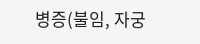병증(불임, 자궁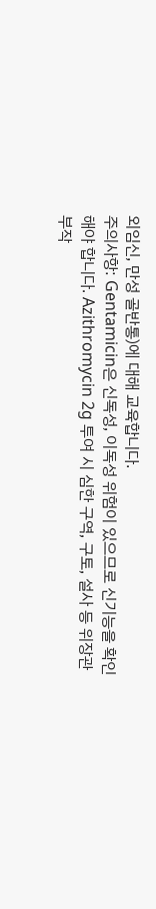외임신, 만성 골반통)에 대해 교육합니다.
주의사항: Gentamicin은 신독성, 이독성 위험이 있으므로 신기능을 확인해야 합니다. Azithromycin 2g 투여 시 심한 구역, 구토, 설사 등 위장관 부작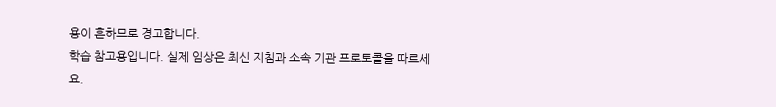용이 흔하므로 경고합니다.
학습 참고용입니다. 실제 임상은 최신 지침과 소속 기관 프로토콜을 따르세요.